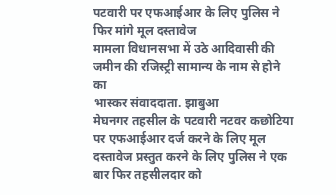पटवारी पर एफआईआर के लिए पुलिस ने फिर मांगे मूल दस्तावेज
मामला विधानसभा में उठे आदिवासी की जमीन की रजिस्ट्री सामान्य के नाम से होने का
भास्कर संवाददाता. झाबुआ
मेघनगर तहसील के पटवारी नटवर कछोटिया पर एफआईआर दर्ज करने के लिए मूल दस्तावेज प्रस्तुत करने के लिए पुलिस ने एक बार फिर तहसीलदार को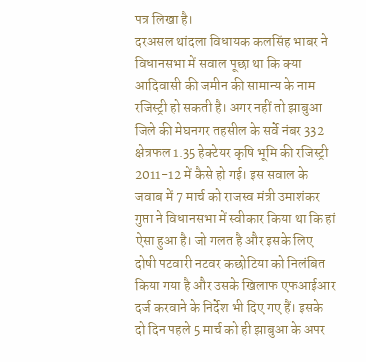पत्र लिखा है।
दरअसल थांदला विधायक कलसिंह भाबर ने विधानसभा में सवाल पूछा था कि क्या आदिवासी की जमीन की सामान्य के नाम रजिस्ट्री हो सकती है। अगर नहीं तो झाबुआ जिले की मेघनगर तहसील के सर्वे नंबर 332 क्षेत्रफल 1.35 हेक्टेयर कृषि भूमि की रजिस्ट्री 2011-12 में कैसे हो गई। इस सवाल के जवाब में 7 मार्च को राजस्व मंत्री उमाशंकर गुप्ता ने विधानसभा में स्वीकार किया था कि हां ऐसा हुआ है। जो गलत है और इसके लिए दोषी पटवारी नटवर कछोटिया को निलंबित किया गया है और उसके खिलाफ एफआईआर दर्ज करवाने के निर्देश भी दिए गए हैं। इसके दो दिन पहले 5 मार्च को ही झाबुआ के अपर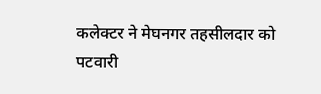कलेक्टर ने मेघनगर तहसीलदार को पटवारी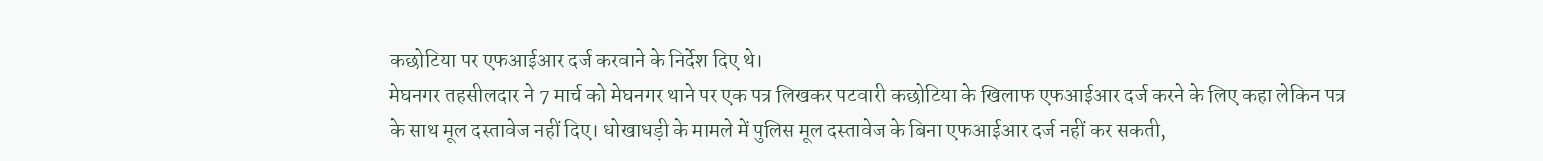कछोटिया पर एफआईआर दर्ज करवाने के निर्देश दिए थे।
मेघनगर तहसीलदार ने 7 मार्च को मेघनगर थाने पर एक पत्र लिखकर पटवारी कछोटिया के खिलाफ एफआईआर दर्ज करने के लिए कहा लेकिन पत्र के साथ मूल दस्तावेज नहीं दिए। धोखाधड़ी के मामले में पुलिस मूल दस्तावेज के बिना एफआईआर दर्ज नहीं कर सकती,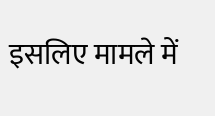इसलिए मामले में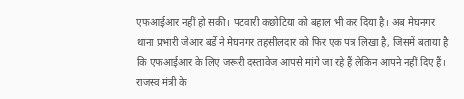एफआईआर नहीं हो सकी। पटवारी कछोटिया को बहाल भी कर दिया है। अब मेघनगर थाना प्रभारी जेआर बर्डे ने मेघनगर तहसीलदार को फिर एक पत्र लिखा है, जिसमें बताया है कि एफआईआर के लिए जरूरी दस्तावेज आपसे मांगे जा रहे हैं लेकिन आपने नहीं दिए हैं। राजस्व मंत्री के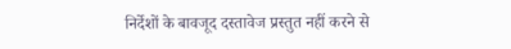निर्देशों के बावजूद दस्तावेज प्रस्तुत नहीं करने से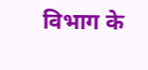विभाग के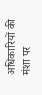अधिकारियों की मंशा पर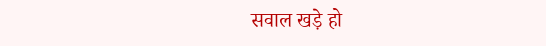सवाल खड़े हो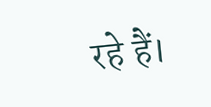रहे हैं।